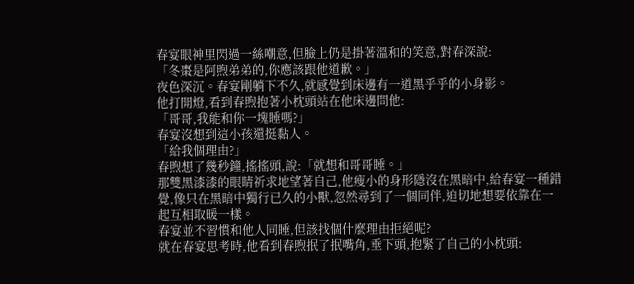春宴眼神里閃過一絲嘲意,但臉上仍是掛著溫和的笑意,對春深說:
「冬棗是阿煦弟弟的,你應該跟他道歉。」
夜色深沉。春宴剛躺下不久,就感覺到床邊有一道黑乎乎的小身影。
他打開燈,看到春煦抱著小枕頭站在他床邊問他:
「哥哥,我能和你一塊睡嗎?」
春宴沒想到這小孩還挺黏人。
「給我個理由?」
春煦想了幾秒鐘,搖搖頭,說:「就想和哥哥睡。」
那雙黑漆漆的眼睛祈求地望著自己,他瘦小的身形隱沒在黑暗中,給春宴一種錯覺,像只在黑暗中獨行已久的小獸,忽然尋到了一個同伴,迫切地想要依靠在一起互相取暖一樣。
春宴並不習慣和他人同睡,但該找個什麼理由拒絕呢?
就在春宴思考時,他看到春煦抿了抿嘴角,垂下頭,抱緊了自己的小枕頭: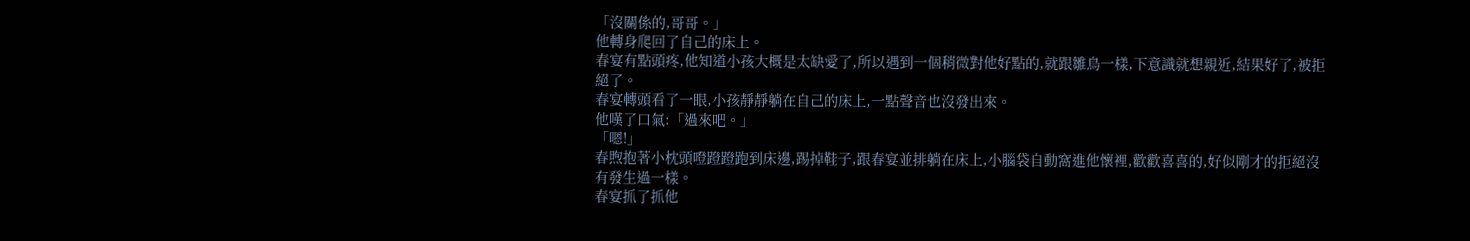「沒關係的,哥哥。」
他轉身爬回了自己的床上。
春宴有點頭疼,他知道小孩大概是太缺愛了,所以遇到一個稍微對他好點的,就跟雛鳥一樣,下意識就想親近,結果好了,被拒絕了。
春宴轉頭看了一眼,小孩靜靜躺在自己的床上,一點聲音也沒發出來。
他嘆了口氣:「過來吧。」
「嗯!」
春煦抱著小枕頭噔蹬蹬跑到床邊,踢掉鞋子,跟春宴並排躺在床上,小腦袋自動窩進他懷裡,歡歡喜喜的,好似剛才的拒絕沒有發生過一樣。
春宴抓了抓他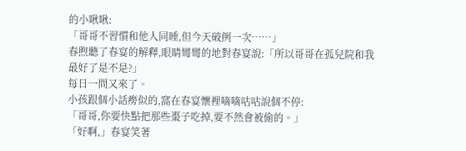的小啾啾:
「哥哥不習慣和他人同睡,但今天破例一次……」
春煦聽了春宴的解釋,眼睛彎彎的地對春宴說:「所以哥哥在孤兒院和我最好了是不是?」
每日一問又來了。
小孩跟個小話癆似的,窩在春宴懷裡嘀嘀咕咕說個不停:
「哥哥,你要快點把那些棗子吃掉,要不然會被偷的。」
「好啊,」春宴笑著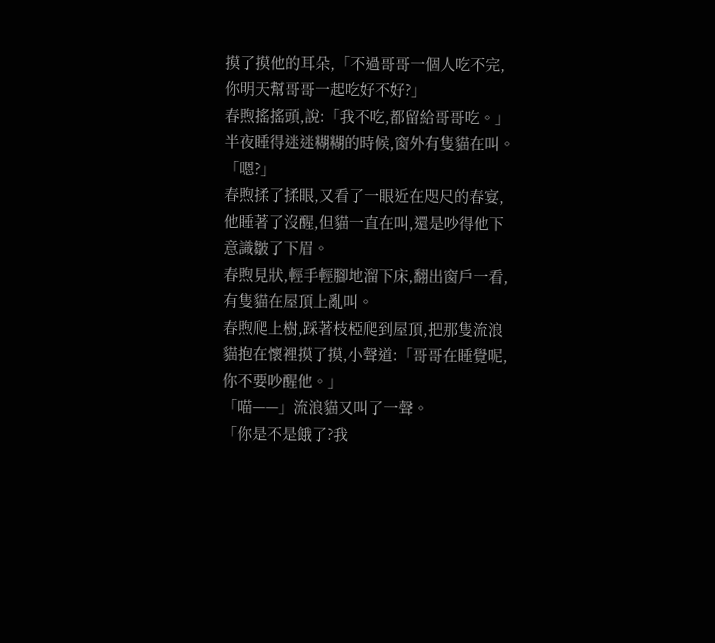摸了摸他的耳朵,「不過哥哥一個人吃不完,你明天幫哥哥一起吃好不好?」
春煦搖搖頭,說:「我不吃,都留給哥哥吃。」
半夜睡得迷迷糊糊的時候,窗外有隻貓在叫。
「嗯?」
春煦揉了揉眼,又看了一眼近在咫尺的春宴,他睡著了沒醒,但貓一直在叫,還是吵得他下意識皺了下眉。
春煦見狀,輕手輕腳地溜下床,翻出窗戶一看,有隻貓在屋頂上亂叫。
春煦爬上樹,踩著枝椏爬到屋頂,把那隻流浪貓抱在懷裡摸了摸,小聲道:「哥哥在睡覺呢,你不要吵醒他。」
「喵——」流浪貓又叫了一聲。
「你是不是餓了?我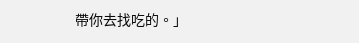帶你去找吃的。」